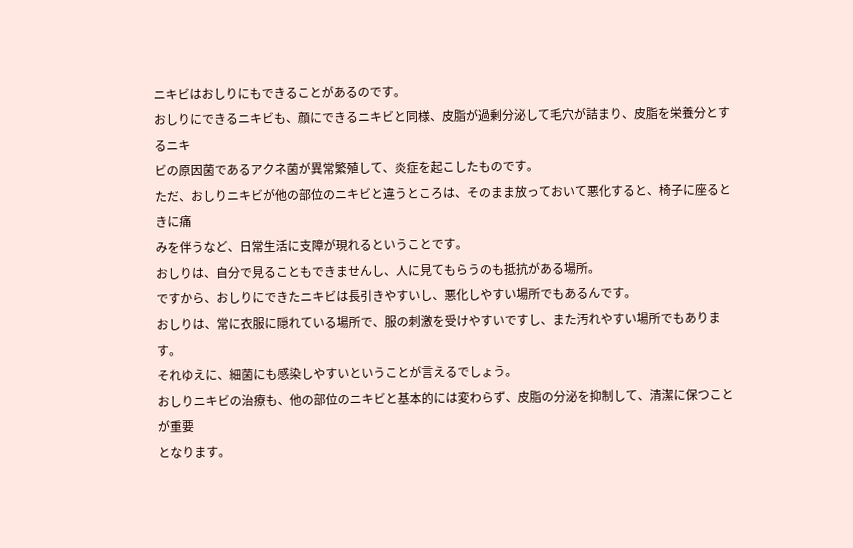ニキビはおしりにもできることがあるのです。
おしりにできるニキビも、顔にできるニキビと同様、皮脂が過剰分泌して毛穴が詰まり、皮脂を栄養分とするニキ
ビの原因菌であるアクネ菌が異常繁殖して、炎症を起こしたものです。
ただ、おしりニキビが他の部位のニキビと違うところは、そのまま放っておいて悪化すると、椅子に座るときに痛
みを伴うなど、日常生活に支障が現れるということです。
おしりは、自分で見ることもできませんし、人に見てもらうのも抵抗がある場所。
ですから、おしりにできたニキビは長引きやすいし、悪化しやすい場所でもあるんです。
おしりは、常に衣服に隠れている場所で、服の刺激を受けやすいですし、また汚れやすい場所でもあります。
それゆえに、細菌にも感染しやすいということが言えるでしょう。
おしりニキビの治療も、他の部位のニキビと基本的には変わらず、皮脂の分泌を抑制して、清潔に保つことが重要
となります。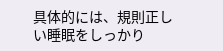具体的には、規則正しい睡眠をしっかり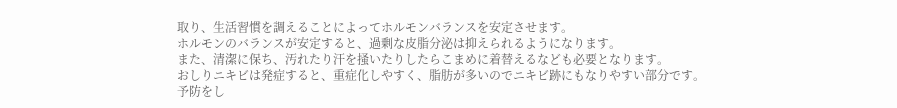取り、生活習慣を調えることによってホルモンバランスを安定させます。
ホルモンのバランスが安定すると、過剰な皮脂分泌は抑えられるようになります。
また、清潔に保ち、汚れたり汗を掻いたりしたらこまめに着替えるなども必要となります。
おしりニキビは発症すると、重症化しやすく、脂肪が多いのでニキビ跡にもなりやすい部分です。
予防をし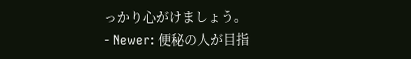っかり心がけましょう。
- Newer: 便秘の人が目指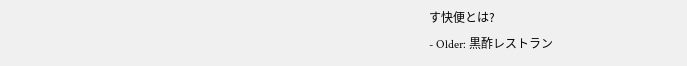す快便とは?
- Older: 黒酢レストラン